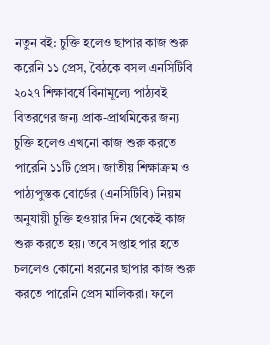নতুন বই: চুক্তি হলেও ছাপার কাজ শুরু করেনি ১১ প্রেস, বৈঠকে বসল এনসিটিবি
২০২৭ শিক্ষাবর্ষে বিনামূল্যে পাঠ্যবই বিতরণের জন্য প্রাক-প্রাথমিকের জন্য চুক্তি হলেও এখনো কাজ শুরু করতে পারেনি ১১টি প্রেস। জাতীয় শিক্ষাক্রম ও পাঠ্যপুস্তক বোর্ডের (এনসিটিবি) নিয়ম অনুযায়ী চুক্তি হওয়ার দিন থেকেই কাজ শুরু করতে হয়। তবে সপ্তাহ পার হতে চললেও কোনো ধরনের ছাপার কাজ শুরু করতে পারেনি প্রেস মালিকরা। ফলে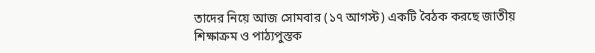তাদের নিয়ে আজ সোমবার (১৭ আগস্ট) একটি বৈঠক করছে জাতীয় শিক্ষাক্রম ও পাঠ্যপুস্তক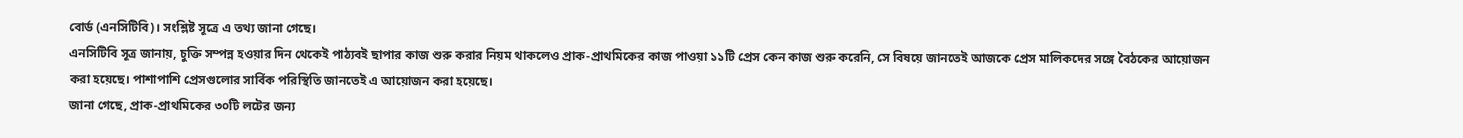বোর্ড (এনসিটিবি)। সংশ্লিষ্ট সূত্রে এ তথ্য জানা গেছে।
এনসিটিবি সূত্র জানায়, চুক্তি সম্পন্ন হওয়ার দিন থেকেই পাঠ্যবই ছাপার কাজ শুরু করার নিয়ম থাকলেও প্রাক-প্রাথমিকের কাজ পাওয়া ১১টি প্রেস কেন কাজ শুরু করেনি, সে বিষয়ে জানতেই আজকে প্রেস মালিকদের সঙ্গে বৈঠকের আয়োজন করা হয়েছে। পাশাপাশি প্রেসগুলোর সার্বিক পরিস্থিতি জানতেই এ আয়োজন করা হয়েছে।
জানা গেছে, প্রাক-প্রাথমিকের ৩০টি লটের জন্য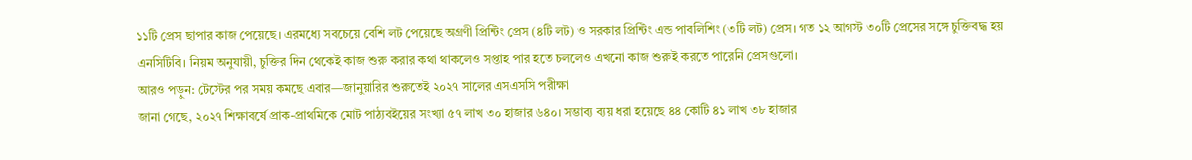১১টি প্রেস ছাপার কাজ পেয়েছে। এরমধ্যে সবচেয়ে বেশি লট পেয়েছে অগ্রণী প্রিন্টিং প্রেস (৪টি লট) ও সরকার প্রিন্টিং এন্ড পাবলিশিং (৩টি লট) প্রেস। গত ১২ আগস্ট ৩০টি প্রেসের সঙ্গে চুক্তিবদ্ধ হয় এনসিটিবি। নিয়ম অনুযায়ী, চুক্তির দিন থেকেই কাজ শুরু করার কথা থাকলেও সপ্তাহ পার হতে চললেও এখনো কাজ শুরুই করতে পারেনি প্রেসগুলো।
আরও পড়ুন: টেস্টের পর সময় কমছে এবার—জানুয়ারির শুরুতেই ২০২৭ সালের এসএসসি পরীক্ষা
জানা গেছে, ২০২৭ শিক্ষাবর্ষে প্রাক-প্রাথমিকে মোট পাঠ্যবইয়ের সংখ্যা ৫৭ লাখ ৩০ হাজার ৬৪০। সম্ভাব্য ব্যয় ধরা হয়েছে ৪৪ কোটি ৪১ লাখ ৩৮ হাজার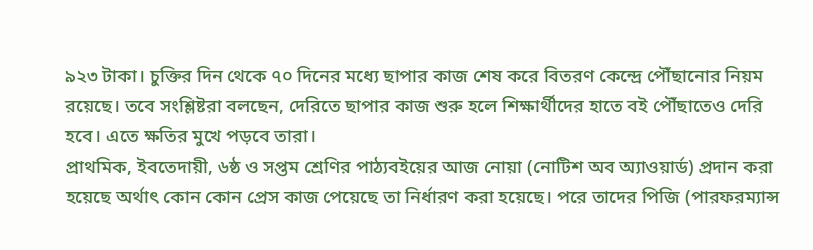৯২৩ টাকা। চুক্তির দিন থেকে ৭০ দিনের মধ্যে ছাপার কাজ শেষ করে বিতরণ কেন্দ্রে পৌঁছানোর নিয়ম রয়েছে। তবে সংশ্লিষ্টরা বলছেন, দেরিতে ছাপার কাজ শুরু হলে শিক্ষার্থীদের হাতে বই পৌঁছাতেও দেরি হবে। এতে ক্ষতির মুখে পড়বে তারা।
প্রাথমিক, ইবতেদায়ী, ৬ষ্ঠ ও সপ্তম শ্রেণির পাঠ্যবইয়ের আজ নোয়া (নোটিশ অব অ্যাওয়ার্ড) প্রদান করা হয়েছে অর্থাৎ কোন কোন প্রেস কাজ পেয়েছে তা নির্ধারণ করা হয়েছে। পরে তাদের পিজি (পারফরম্যান্স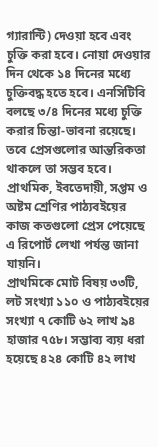গ্যারান্টি) দেওয়া হবে এবং চুক্তি করা হবে। নোয়া দেওয়ার দিন থেকে ১৪ দিনের মধ্যে চুক্তিবদ্ধ হতে হবে। এনসিটিবি বলছে ৩/৪ দিনের মধ্যে চুক্তি করার চিন্তা-ভাবনা রয়েছে। তবে প্রেসগুলোর আন্তরিকতা থাকলে তা সম্ভব হবে। প্রাথমিক, ইবতেদায়ী, সপ্তম ও অষ্টম শ্রেণির পাঠ্যবইয়ের কাজ কতগুলো প্রেস পেয়েছে এ রিপোর্ট লেখা পর্যন্ত জানা যায়নি।
প্রাথমিকে মোট বিষয় ৩৩টি, লট সংখ্যা ১১০ ও পাঠ্যবইয়ের সংখ্যা ৭ কোটি ৬২ লাখ ৯৪ হাজার ৭৫৮। সম্ভাব্য ব্যয় ধরা হয়েছে ৪২৪ কোটি ৪২ লাখ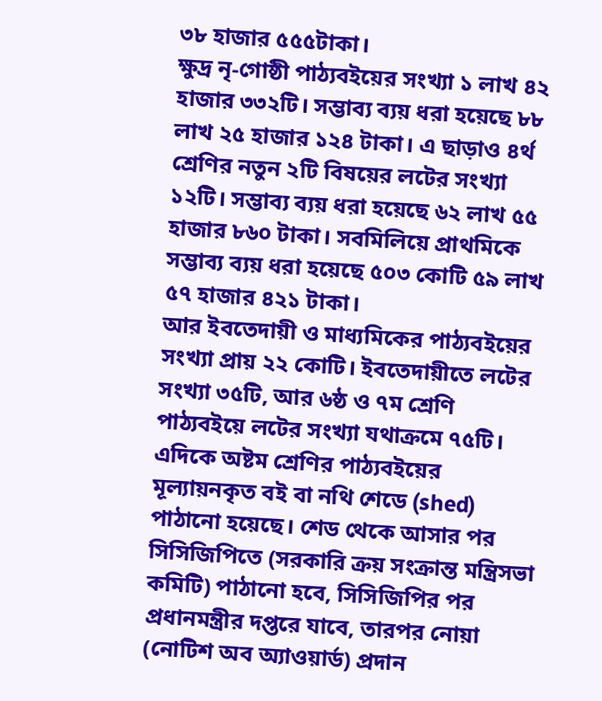৩৮ হাজার ৫৫৫টাকা।
ক্ষুদ্র নৃ-গোষ্ঠী পাঠ্যবইয়ের সংখ্যা ১ লাখ ৪২ হাজার ৩৩২টি। সম্ভাব্য ব্যয় ধরা হয়েছে ৮৮ লাখ ২৫ হাজার ১২৪ টাকা। এ ছাড়াও ৪র্থ শ্রেণির নতুন ২টি বিষয়ের লটের সংখ্যা ১২টি। সম্ভাব্য ব্যয় ধরা হয়েছে ৬২ লাখ ৫৫ হাজার ৮৬০ টাকা। সবমিলিয়ে প্রাথমিকে সম্ভাব্য ব্যয় ধরা হয়েছে ৫০৩ কোটি ৫৯ লাখ ৫৭ হাজার ৪২১ টাকা।
আর ইবতেদায়ী ও মাধ্যমিকের পাঠ্যবইয়ের সংখ্যা প্রায় ২২ কোটি। ইবতেদায়ীতে লটের সংখ্যা ৩৫টি, আর ৬ষ্ঠ ও ৭ম শ্রেণি পাঠ্যবইয়ে লটের সংখ্যা যথাক্রমে ৭৫টি।
এদিকে অষ্টম শ্রেণির পাঠ্যবইয়ের মূল্যায়নকৃত বই বা নথি শেডে (shed) পাঠানো হয়েছে। শেড থেকে আসার পর সিসিজিপিতে (সরকারি ক্রয় সংক্রান্ত মন্ত্রিসভা কমিটি) পাঠানো হবে, সিসিজিপির পর প্রধানমন্ত্রীর দপ্তরে যাবে, তারপর নোয়া (নোটিশ অব অ্যাওয়ার্ড) প্রদান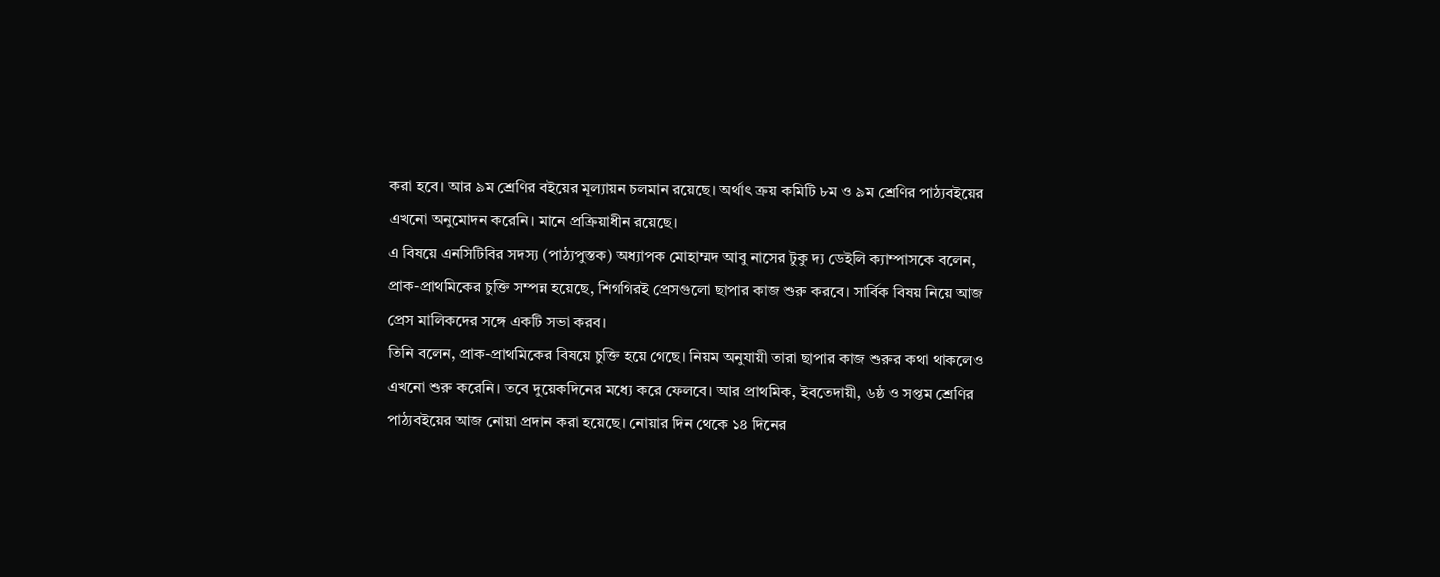করা হবে। আর ৯ম শ্রেণির বইয়ের মূল্যায়ন চলমান রয়েছে। অর্থাৎ ক্রয় কমিটি ৮ম ও ৯ম শ্রেণির পাঠ্যবইয়ের এখনো অনুমোদন করেনি। মানে প্রক্রিয়াধীন রয়েছে।
এ বিষয়ে এনসিটিবির সদস্য (পাঠ্যপুস্তক) অধ্যাপক মোহাম্মদ আবু নাসের টুকু দ্য ডেইলি ক্যাম্পাসকে বলেন, প্রাক-প্রাথমিকের চুক্তি সম্পন্ন হয়েছে, শিগগিরই প্রেসগুলো ছাপার কাজ শুরু করবে। সার্বিক বিষয় নিয়ে আজ প্রেস মালিকদের সঙ্গে একটি সভা করব।
তিনি বলেন, প্রাক-প্রাথমিকের বিষয়ে চুক্তি হয়ে গেছে। নিয়ম অনুযায়ী তারা ছাপার কাজ শুরুর কথা থাকলেও এখনো শুরু করেনি। তবে দুয়েকদিনের মধ্যে করে ফেলবে। আর প্রাথমিক, ইবতেদায়ী, ৬ষ্ঠ ও সপ্তম শ্রেণির পাঠ্যবইয়ের আজ নোয়া প্রদান করা হয়েছে। নোয়ার দিন থেকে ১৪ দিনের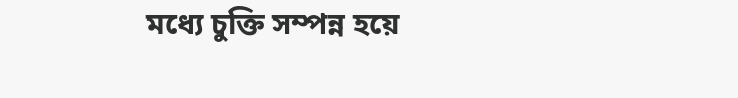মধ্যে চুক্তি সম্পন্ন হয়ে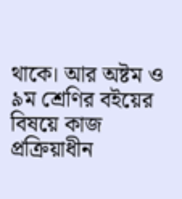থাকে। আর অষ্টম ও ৯ম শ্রেণির বইয়ের বিষয়ে কাজ প্রক্রিয়াধীন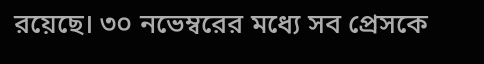রয়েছে। ৩০ নভেম্বরের মধ্যে সব প্রেসকে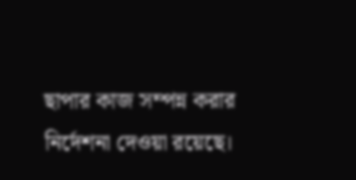ছাপার কাজ সম্পন্ন করার নির্দেশনা দেওয়া রয়েছে।